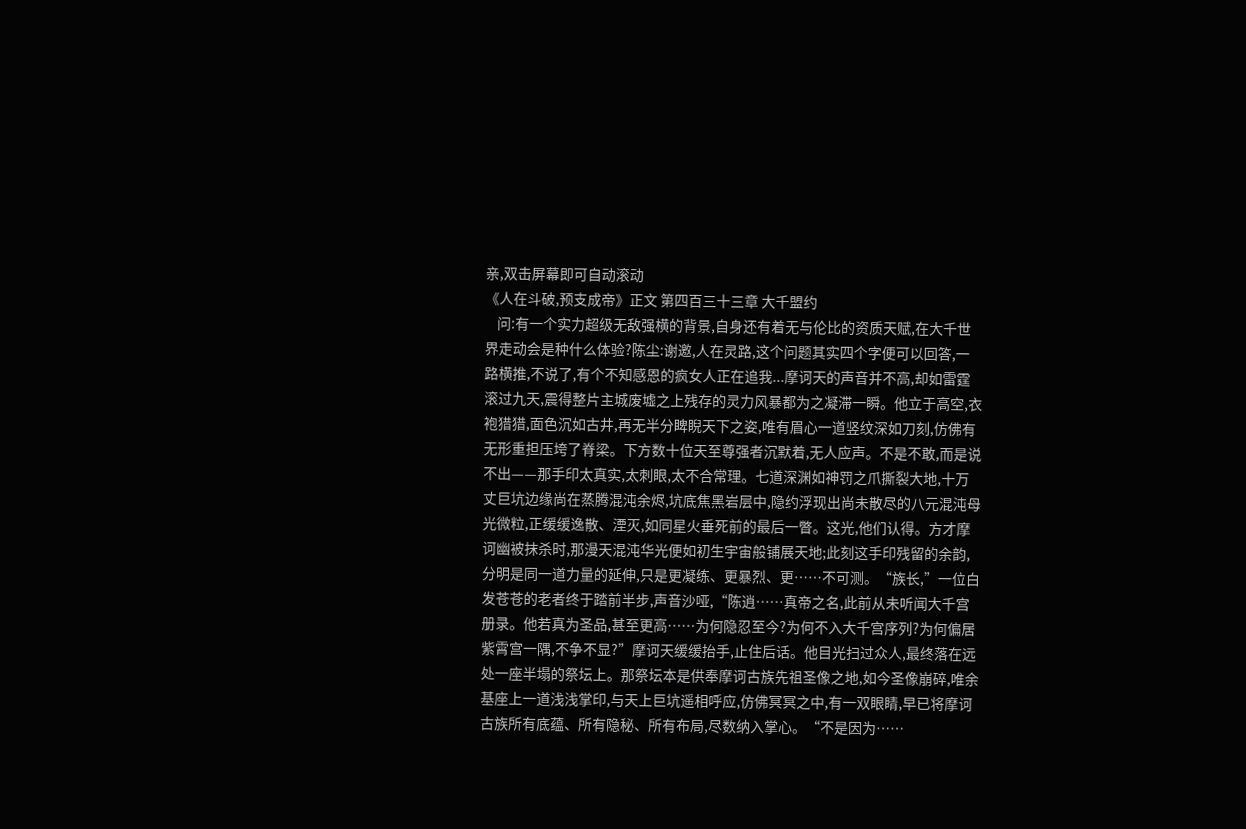亲,双击屏幕即可自动滚动
《人在斗破,预支成帝》正文 第四百三十三章 大千盟约
    问:有一个实力超级无敌强横的背景,自身还有着无与伦比的资质天赋,在大千世界走动会是种什么体验?陈尘:谢邀,人在灵路,这个问题其实四个字便可以回答,一路横推,不说了,有个不知感恩的疯女人正在追我...摩诃天的声音并不高,却如雷霆滚过九天,震得整片主城废墟之上残存的灵力风暴都为之凝滞一瞬。他立于高空,衣袍猎猎,面色沉如古井,再无半分睥睨天下之姿,唯有眉心一道竖纹深如刀刻,仿佛有无形重担压垮了脊梁。下方数十位天至尊强者沉默着,无人应声。不是不敢,而是说不出——那手印太真实,太刺眼,太不合常理。七道深渊如神罚之爪撕裂大地,十万丈巨坑边缘尚在蒸腾混沌余烬,坑底焦黑岩层中,隐约浮现出尚未散尽的八元混沌母光微粒,正缓缓逸散、湮灭,如同星火垂死前的最后一瞥。这光,他们认得。方才摩诃幽被抹杀时,那漫天混沌华光便如初生宇宙般铺展天地;此刻这手印残留的余韵,分明是同一道力量的延伸,只是更凝练、更暴烈、更……不可测。“族长,”一位白发苍苍的老者终于踏前半步,声音沙哑,“陈逍……真帝之名,此前从未听闻大千宫册录。他若真为圣品,甚至更高……为何隐忍至今?为何不入大千宫序列?为何偏居紫霄宫一隅,不争不显?”摩诃天缓缓抬手,止住后话。他目光扫过众人,最终落在远处一座半塌的祭坛上。那祭坛本是供奉摩诃古族先祖圣像之地,如今圣像崩碎,唯余基座上一道浅浅掌印,与天上巨坑遥相呼应,仿佛冥冥之中,有一双眼睛,早已将摩诃古族所有底蕴、所有隐秘、所有布局,尽数纳入掌心。“不是因为……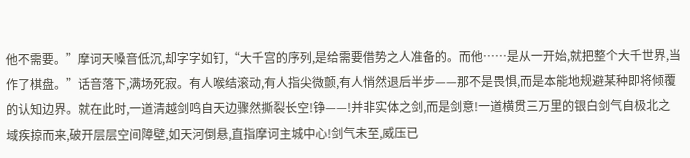他不需要。”摩诃天嗓音低沉,却字字如钉,“大千宫的序列,是给需要借势之人准备的。而他……是从一开始,就把整个大千世界,当作了棋盘。”话音落下,满场死寂。有人喉结滚动,有人指尖微颤,有人悄然退后半步——那不是畏惧,而是本能地规避某种即将倾覆的认知边界。就在此时,一道清越剑鸣自天边骤然撕裂长空!铮——!并非实体之剑,而是剑意!一道横贯三万里的银白剑气自极北之域疾掠而来,破开层层空间障壁,如天河倒悬,直指摩诃主城中心!剑气未至,威压已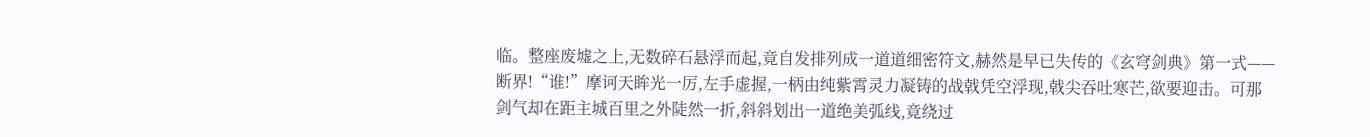临。整座废墟之上,无数碎石悬浮而起,竟自发排列成一道道细密符文,赫然是早已失传的《玄穹剑典》第一式——断界!“谁!”摩诃天眸光一厉,左手虚握,一柄由纯紫霄灵力凝铸的战戟凭空浮现,戟尖吞吐寒芒,欲要迎击。可那剑气却在距主城百里之外陡然一折,斜斜划出一道绝美弧线,竟绕过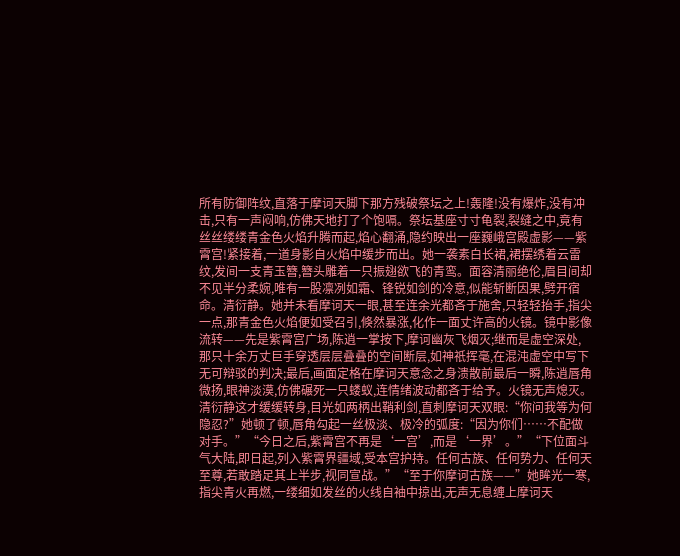所有防御阵纹,直落于摩诃天脚下那方残破祭坛之上!轰隆!没有爆炸,没有冲击,只有一声闷响,仿佛天地打了个饱嗝。祭坛基座寸寸龟裂,裂缝之中,竟有丝丝缕缕青金色火焰升腾而起,焰心翻涌,隐约映出一座巍峨宫殿虚影——紫霄宫!紧接着,一道身影自火焰中缓步而出。她一袭素白长裙,裙摆绣着云雷纹,发间一支青玉簪,簪头雕着一只振翅欲飞的青鸾。面容清丽绝伦,眉目间却不见半分柔婉,唯有一股凛冽如霜、锋锐如剑的冷意,似能斩断因果,劈开宿命。清衍静。她并未看摩诃天一眼,甚至连余光都吝于施舍,只轻轻抬手,指尖一点,那青金色火焰便如受召引,倏然暴涨,化作一面丈许高的火镜。镜中影像流转——先是紫霄宫广场,陈逍一掌按下,摩诃幽灰飞烟灭;继而是虚空深处,那只十余万丈巨手穿透层层叠叠的空间断层,如神祇挥毫,在混沌虚空中写下无可辩驳的判决;最后,画面定格在摩诃天意念之身溃散前最后一瞬,陈逍唇角微扬,眼神淡漠,仿佛碾死一只蝼蚁,连情绪波动都吝于给予。火镜无声熄灭。清衍静这才缓缓转身,目光如两柄出鞘利剑,直刺摩诃天双眼:“你问我等为何隐忍?”她顿了顿,唇角勾起一丝极淡、极冷的弧度:“因为你们……不配做对手。”“今日之后,紫霄宫不再是‘一宫’,而是‘一界’。”“下位面斗气大陆,即日起,列入紫霄界疆域,受本宫护持。任何古族、任何势力、任何天至尊,若敢踏足其上半步,视同宣战。”“至于你摩诃古族——”她眸光一寒,指尖青火再燃,一缕细如发丝的火线自袖中掠出,无声无息缠上摩诃天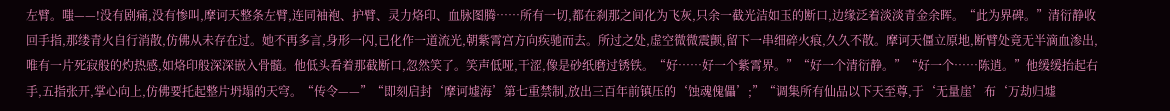左臂。嗤——!没有剧痛,没有惨叫,摩诃天整条左臂,连同袖袍、护臂、灵力烙印、血脉图腾……所有一切,都在刹那之间化为飞灰,只余一截光洁如玉的断口,边缘泛着淡淡青金余晖。“此为界碑。”清衍静收回手指,那缕青火自行消散,仿佛从未存在过。她不再多言,身形一闪,已化作一道流光,朝紫霄宫方向疾驰而去。所过之处,虚空微微震颤,留下一串细碎火痕,久久不散。摩诃天僵立原地,断臂处竟无半滴血渗出,唯有一片死寂般的灼热感,如烙印般深深嵌入骨髓。他低头看着那截断口,忽然笑了。笑声低哑,干涩,像是砂纸磨过锈铁。“好……好一个紫霄界。”“好一个清衍静。”“好一个……陈逍。”他缓缓抬起右手,五指张开,掌心向上,仿佛要托起整片坍塌的天穹。“传令——”“即刻启封‘摩诃墟海’第七重禁制,放出三百年前镇压的‘蚀魂傀儡’;”“调集所有仙品以下天至尊,于‘无量崖’布‘万劫归墟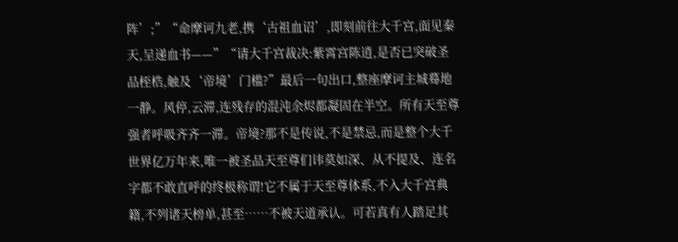阵’;”“命摩诃九老,携‘古祖血诏’,即刻前往大千宫,面见秦天,呈递血书——”“请大千宫裁决:紫霄宫陈逍,是否已突破圣品桎梏,触及‘帝境’门槛?”最后一句出口,整座摩诃主城蓦地一静。风停,云滞,连残存的混沌余烬都凝固在半空。所有天至尊强者呼吸齐齐一滞。帝境?那不是传说,不是禁忌,而是整个大千世界亿万年来,唯一被圣品天至尊们讳莫如深、从不提及、连名字都不敢直呼的终极称谓!它不属于天至尊体系,不入大千宫典籍,不列诸天榜单,甚至……不被天道承认。可若真有人踏足其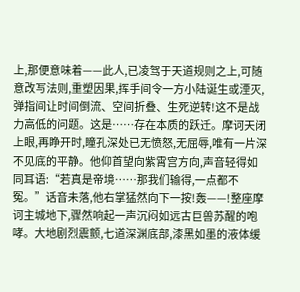上,那便意味着——此人,已凌驾于天道规则之上,可随意改写法则,重塑因果,挥手间令一方小陆诞生或湮灭,弹指间让时间倒流、空间折叠、生死逆转!这不是战力高低的问题。这是……存在本质的跃迁。摩诃天闭上眼,再睁开时,瞳孔深处已无愤怒,无屈辱,唯有一片深不见底的平静。他仰首望向紫霄宫方向,声音轻得如同耳语:“若真是帝境……那我们输得,一点都不冤。”话音未落,他右掌猛然向下一按!轰——!整座摩诃主城地下,骤然响起一声沉闷如远古巨兽苏醒的咆哮。大地剧烈震颤,七道深渊底部,漆黑如墨的液体缓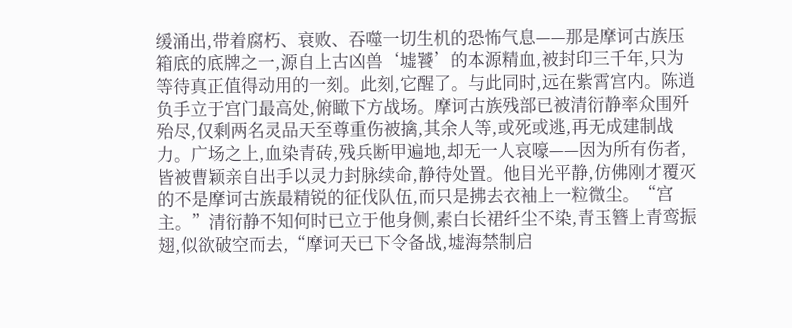缓涌出,带着腐朽、衰败、吞噬一切生机的恐怖气息——那是摩诃古族压箱底的底牌之一,源自上古凶兽‘墟饕’的本源精血,被封印三千年,只为等待真正值得动用的一刻。此刻,它醒了。与此同时,远在紫霄宫内。陈逍负手立于宫门最高处,俯瞰下方战场。摩诃古族残部已被清衍静率众围歼殆尽,仅剩两名灵品天至尊重伤被擒,其余人等,或死或逃,再无成建制战力。广场之上,血染青砖,残兵断甲遍地,却无一人哀嚎——因为所有伤者,皆被曹颖亲自出手以灵力封脉续命,静待处置。他目光平静,仿佛刚才覆灭的不是摩诃古族最精锐的征伐队伍,而只是拂去衣袖上一粒微尘。“宫主。”清衍静不知何时已立于他身侧,素白长裙纤尘不染,青玉簪上青鸾振翅,似欲破空而去,“摩诃天已下令备战,墟海禁制启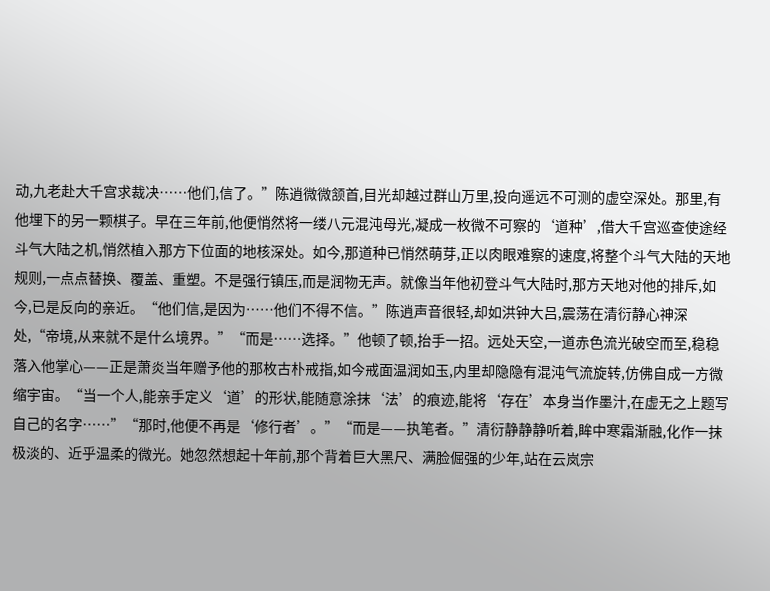动,九老赴大千宫求裁决……他们,信了。”陈逍微微颔首,目光却越过群山万里,投向遥远不可测的虚空深处。那里,有他埋下的另一颗棋子。早在三年前,他便悄然将一缕八元混沌母光,凝成一枚微不可察的‘道种’,借大千宫巡查使途经斗气大陆之机,悄然植入那方下位面的地核深处。如今,那道种已悄然萌芽,正以肉眼难察的速度,将整个斗气大陆的天地规则,一点点替换、覆盖、重塑。不是强行镇压,而是润物无声。就像当年他初登斗气大陆时,那方天地对他的排斥,如今,已是反向的亲近。“他们信,是因为……他们不得不信。”陈逍声音很轻,却如洪钟大吕,震荡在清衍静心神深处,“帝境,从来就不是什么境界。”“而是……选择。”他顿了顿,抬手一招。远处天空,一道赤色流光破空而至,稳稳落入他掌心——正是萧炎当年赠予他的那枚古朴戒指,如今戒面温润如玉,内里却隐隐有混沌气流旋转,仿佛自成一方微缩宇宙。“当一个人,能亲手定义‘道’的形状,能随意涂抹‘法’的痕迹,能将‘存在’本身当作墨汁,在虚无之上题写自己的名字……”“那时,他便不再是‘修行者’。”“而是——执笔者。”清衍静静静听着,眸中寒霜渐融,化作一抹极淡的、近乎温柔的微光。她忽然想起十年前,那个背着巨大黑尺、满脸倔强的少年,站在云岚宗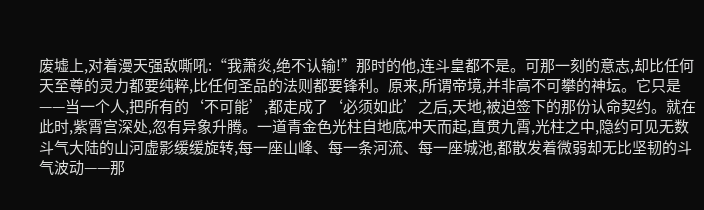废墟上,对着漫天强敌嘶吼:“我萧炎,绝不认输!”那时的他,连斗皇都不是。可那一刻的意志,却比任何天至尊的灵力都要纯粹,比任何圣品的法则都要锋利。原来,所谓帝境,并非高不可攀的神坛。它只是——当一个人,把所有的‘不可能’,都走成了‘必须如此’之后,天地,被迫签下的那份认命契约。就在此时,紫霄宫深处,忽有异象升腾。一道青金色光柱自地底冲天而起,直贯九霄,光柱之中,隐约可见无数斗气大陆的山河虚影缓缓旋转,每一座山峰、每一条河流、每一座城池,都散发着微弱却无比坚韧的斗气波动——那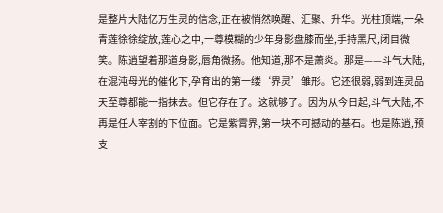是整片大陆亿万生灵的信念,正在被悄然唤醒、汇聚、升华。光柱顶端,一朵青莲徐徐绽放,莲心之中,一尊模糊的少年身影盘膝而坐,手持黑尺,闭目微笑。陈逍望着那道身影,唇角微扬。他知道,那不是萧炎。那是——斗气大陆,在混沌母光的催化下,孕育出的第一缕‘界灵’雏形。它还很弱,弱到连灵品天至尊都能一指抹去。但它存在了。这就够了。因为从今日起,斗气大陆,不再是任人宰割的下位面。它是紫霄界,第一块不可撼动的基石。也是陈逍,预支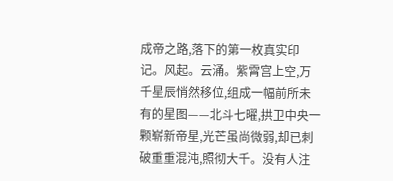成帝之路,落下的第一枚真实印记。风起。云涌。紫霄宫上空,万千星辰悄然移位,组成一幅前所未有的星图——北斗七曜,拱卫中央一颗崭新帝星,光芒虽尚微弱,却已刺破重重混沌,照彻大千。没有人注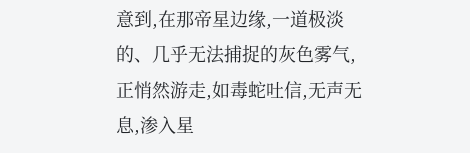意到,在那帝星边缘,一道极淡的、几乎无法捕捉的灰色雾气,正悄然游走,如毒蛇吐信,无声无息,渗入星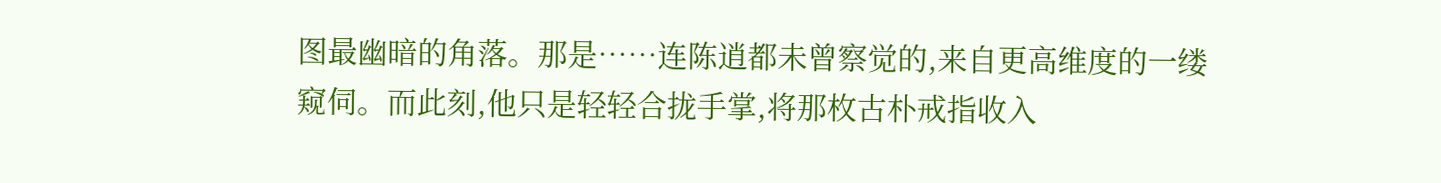图最幽暗的角落。那是……连陈逍都未曾察觉的,来自更高维度的一缕窥伺。而此刻,他只是轻轻合拢手掌,将那枚古朴戒指收入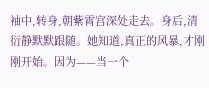袖中,转身,朝紫霄宫深处走去。身后,清衍静默默跟随。她知道,真正的风暴,才刚刚开始。因为——当一个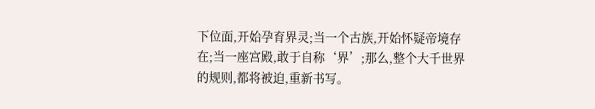下位面,开始孕育界灵;当一个古族,开始怀疑帝境存在;当一座宫殿,敢于自称‘界’;那么,整个大千世界的规则,都将被迫,重新书写。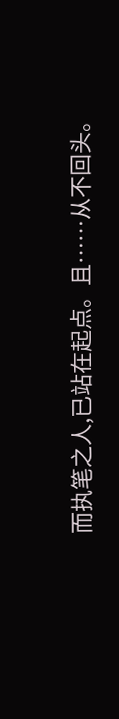而执笔之人,已站在起点。且……从不回头。